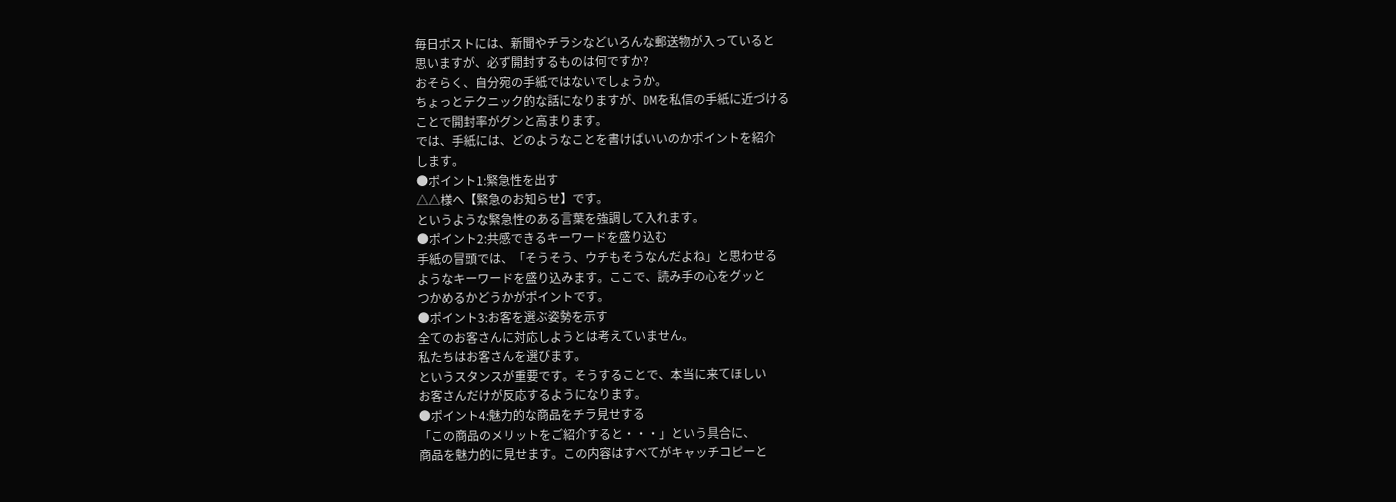毎日ポストには、新聞やチラシなどいろんな郵送物が入っていると
思いますが、必ず開封するものは何ですか?
おそらく、自分宛の手紙ではないでしょうか。
ちょっとテクニック的な話になりますが、DMを私信の手紙に近づける
ことで開封率がグンと高まります。
では、手紙には、どのようなことを書けばいいのかポイントを紹介
します。
●ポイント1:緊急性を出す
△△様へ【緊急のお知らせ】です。
というような緊急性のある言葉を強調して入れます。
●ポイント2:共感できるキーワードを盛り込む
手紙の冒頭では、「そうそう、ウチもそうなんだよね」と思わせる
ようなキーワードを盛り込みます。ここで、読み手の心をグッと
つかめるかどうかがポイントです。
●ポイント3:お客を選ぶ姿勢を示す
全てのお客さんに対応しようとは考えていません。
私たちはお客さんを選びます。
というスタンスが重要です。そうすることで、本当に来てほしい
お客さんだけが反応するようになります。
●ポイント4:魅力的な商品をチラ見せする
「この商品のメリットをご紹介すると・・・」という具合に、
商品を魅力的に見せます。この内容はすべてがキャッチコピーと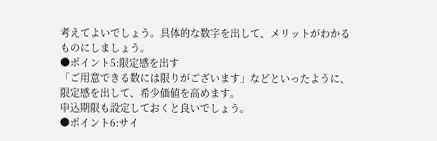考えてよいでしょう。具体的な数字を出して、メリットがわかる
ものにしましょう。
●ポイント5:限定感を出す
「ご用意できる数には限りがございます」などといったように、
限定感を出して、希少価値を高めます。
申込期限も設定しておくと良いでしょう。
●ポイント6:サイ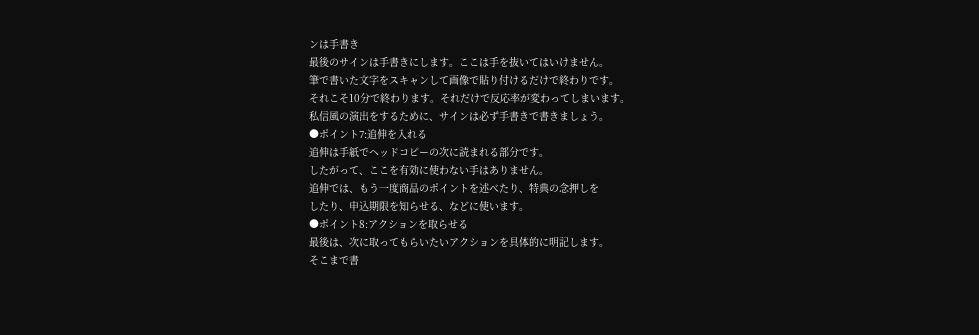ンは手書き
最後のサインは手書きにします。ここは手を抜いてはいけません。
筆で書いた文字をスキャンして画像で貼り付けるだけで終わりです。
それこそ10分で終わります。それだけで反応率が変わってしまいます。
私信風の演出をするために、サインは必ず手書きで書きましょう。
●ポイント7:追伸を入れる
追伸は手紙でヘッドコピーの次に読まれる部分です。
したがって、ここを有効に使わない手はありません。
追伸では、もう一度商品のポイントを述べたり、特典の念押しを
したり、申込期限を知らせる、などに使います。
●ポイント8:アクションを取らせる
最後は、次に取ってもらいたいアクションを具体的に明記します。
そこまで書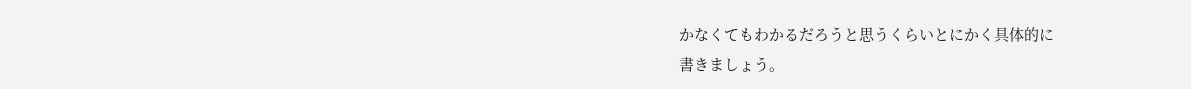かなくてもわかるだろうと思うくらいとにかく具体的に
書きましょう。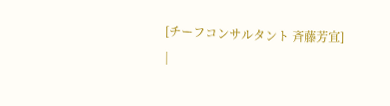[チーフコンサルタント 斉藤芳宜]
|